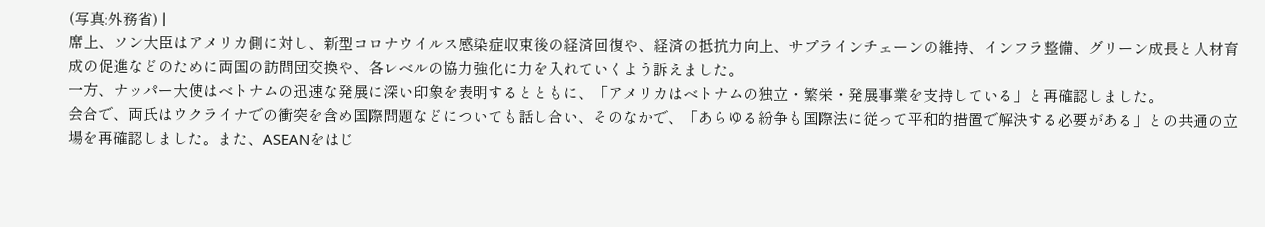(写真:外務省) |
席上、ソン大臣はアメリカ側に対し、新型コロナウイルス感染症収束後の経済回復や、経済の抵抗力向上、サプラインチェーンの維持、インフラ整備、グリーン成長と人材育成の促進などのために両国の訪問団交換や、各レベルの協力強化に力を入れていくよう訴えました。
一方、ナッパー大使はベトナムの迅速な発展に深い印象を表明するとともに、「アメリカはベトナムの独立・繁栄・発展事業を支持している」と再確認しました。
会合で、両氏はウクライナでの衝突を含め国際問題などについても話し合い、そのなかで、「あらゆる紛争も国際法に従って平和的措置で解決する必要がある」との共通の立場を再確認しました。また、ASEANをはじ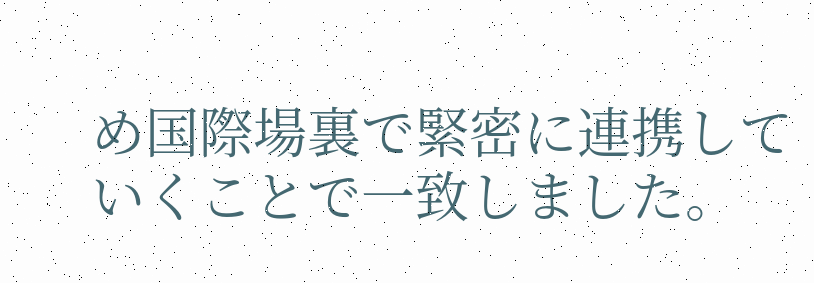め国際場裏で緊密に連携していくことで一致しました。